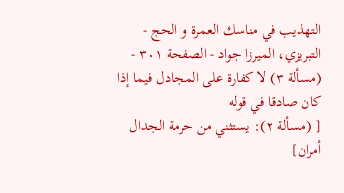التهذيب في مناسك العمرة و الحج - التبريزي، الميرزا جواد - الصفحة ٣٠١ - (مسألة ٣) لا كفارة على المجادل فيما إذا كان صادقا في قوله
[ (مسألة ٢): يستثني من حرمة الجدال أمران]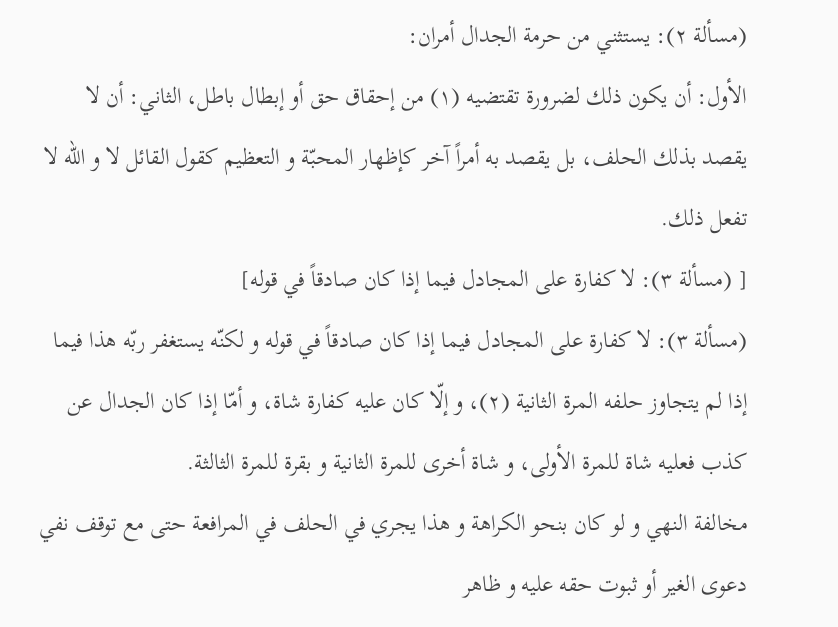(مسألة ٢): يستثني من حرمة الجدال أمران:
الأول: أن يكون ذلك لضرورة تقتضيه (١) من إحقاق حق أو إبطال باطل، الثاني: أن لا يقصد بذلك الحلف، بل يقصد به أمراً آخر كإظهار المحبّة و التعظيم كقول القائل لا و الله لا تفعل ذلك.
[ (مسألة ٣): لا كفارة على المجادل فيما إذا كان صادقاً في قوله]
(مسألة ٣): لا كفارة على المجادل فيما إذا كان صادقاً في قوله و لكنّه يستغفر ربّه هذا فيما إذا لم يتجاوز حلفه المرة الثانية (٢)، و إلّا كان عليه كفارة شاة، و أمّا إذا كان الجدال عن كذب فعليه شاة للمرة الأولى، و شاة أخرى للمرة الثانية و بقرة للمرة الثالثة.
مخالفة النهي و لو كان بنحو الكراهة و هذا يجري في الحلف في المرافعة حتى مع توقف نفي دعوى الغير أو ثبوت حقه عليه و ظاهر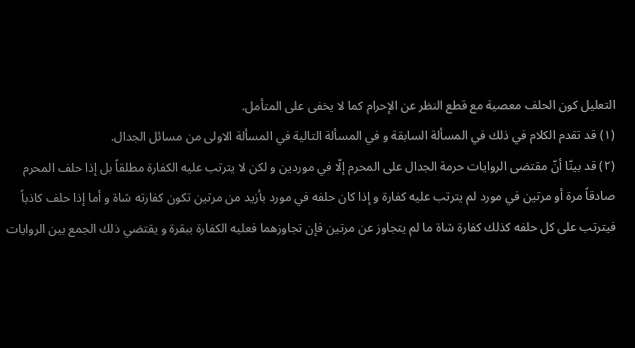التعليل كون الحلف معصية مع قطع النظر عن الإحرام كما لا يخفى على المتأمل.
(١) قد تقدم الكلام في ذلك في المسألة السابقة و في المسألة التالية في المسألة الاولى من مسائل الجدال.
(٢) قد بينّا أنّ مقتضى الروايات حرمة الجدال على المحرم إلّا في موردين و لكن لا يترتب عليه الكفارة مطلقاً بل إذا حلف المحرم صادقاً مرة أو مرتين في مورد لم يترتب عليه كفارة و إذا كان حلفه في مورد بأزيد من مرتين تكون كفارته شاة و أما إذا حلف كاذباً فيترتب على كل حلفه كذلك كفارة شاة ما لم يتجاوز عن مرتين فإن تجاوزهما فعليه الكفارة ببقرة و يقتضي ذلك الجمع بين الروايات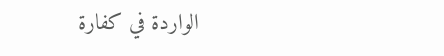الواردة في كفارة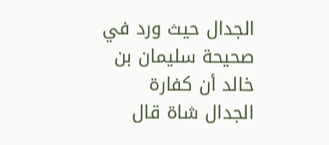الجدال حيث ورد في صحيحة سليمان بن خالد أن كفارة الجدال شاة قال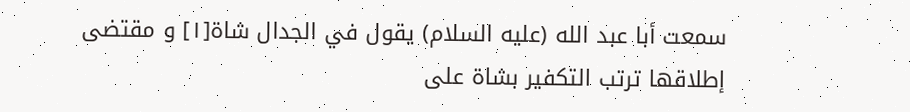سمعت أبا عبد الله (عليه السلام) يقول في الجدال شاة[١] و مقتضى إطلاقها ترتب التكفير بشاة على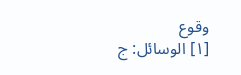وقوع
[١] الوسائل: ج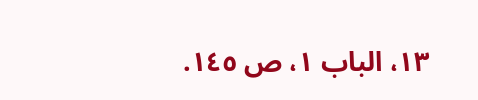١٣، الباب ١، ص ١٤٥.